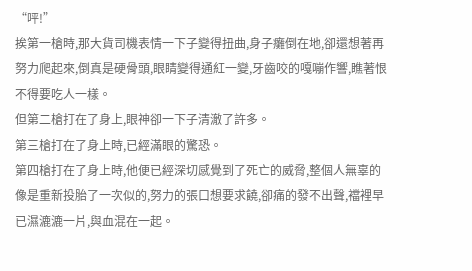“呯!”
挨第一槍時,那大貨司機表情一下子變得扭曲,身子癱倒在地,卻還想著再努力爬起來,倒真是硬骨頭,眼睛變得通紅一變,牙齒咬的嘎嘣作響,瞧著恨不得要吃人一樣。
但第二槍打在了身上,眼神卻一下子清澈了許多。
第三槍打在了身上時,已經滿眼的驚恐。
第四槍打在了身上時,他便已經深切感覺到了死亡的威脅,整個人無辜的像是重新投胎了一次似的,努力的張口想要求饒,卻痛的發不出聲,襠裡早已濕漉漉一片,與血混在一起。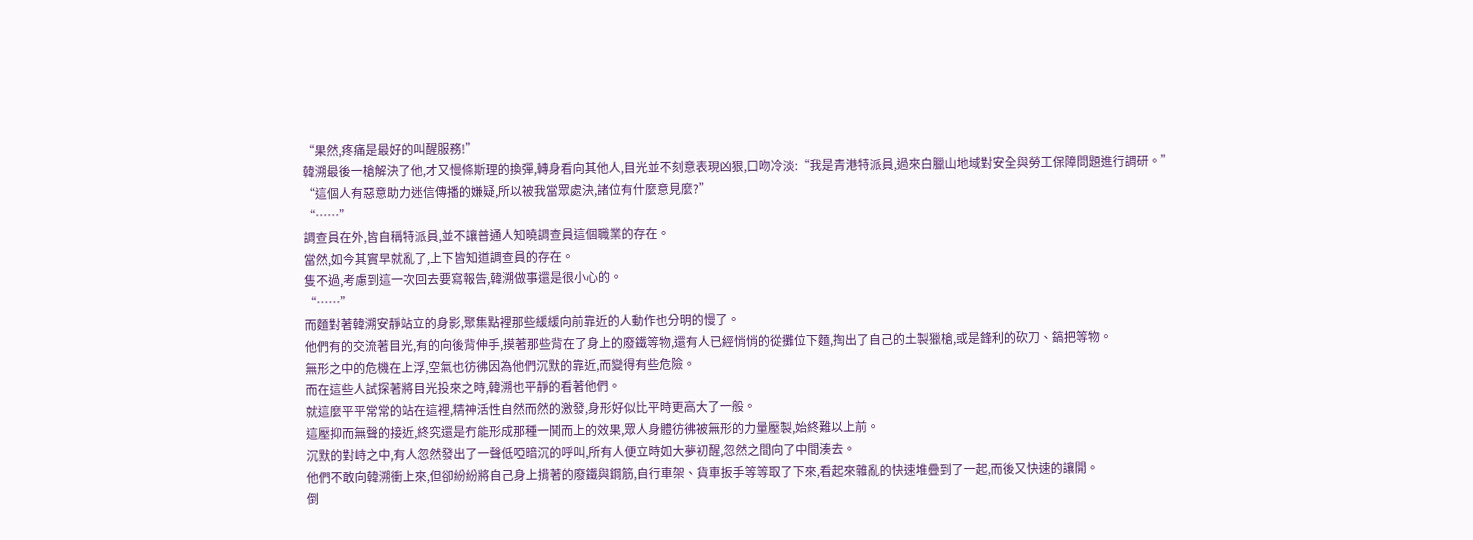“果然,疼痛是最好的叫醒服務!”
韓溯最後一槍解決了他,才又慢條斯理的換彈,轉身看向其他人,目光並不刻意表現凶狠,口吻冷淡:“我是青港特派員,過來白臘山地域對安全與勞工保障問題進行調研。”
“這個人有惡意助力迷信傳播的嫌疑,所以被我當眾處決,諸位有什麼意見麼?”
“……”
調查員在外,皆自稱特派員,並不讓普通人知曉調查員這個職業的存在。
當然,如今其實早就亂了,上下皆知道調查員的存在。
隻不過,考慮到這一次回去要寫報告,韓溯做事還是很小心的。
“……”
而麵對著韓溯安靜站立的身影,聚集點裡那些緩緩向前靠近的人動作也分明的慢了。
他們有的交流著目光,有的向後背伸手,摸著那些背在了身上的廢鐵等物,還有人已經悄悄的從攤位下麵,掏出了自己的土製獵槍,或是鋒利的砍刀、鎬把等物。
無形之中的危機在上浮,空氣也彷彿因為他們沉默的靠近,而變得有些危險。
而在這些人試探著將目光投來之時,韓溯也平靜的看著他們。
就這麼平平常常的站在這裡,精神活性自然而然的激發,身形好似比平時更高大了一般。
這壓抑而無聲的接近,終究還是冇能形成那種一鬨而上的效果,眾人身體彷彿被無形的力量壓製,始終難以上前。
沉默的對峙之中,有人忽然發出了一聲低啞暗沉的呼叫,所有人便立時如大夢初醒,忽然之間向了中間湊去。
他們不敢向韓溯衝上來,但卻紛紛將自己身上揹著的廢鐵與鋼筋,自行車架、貨車扳手等等取了下來,看起來雜亂的快速堆疊到了一起,而後又快速的讓開。
倒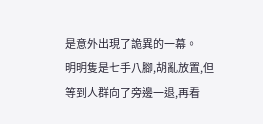是意外出現了詭異的一幕。
明明隻是七手八腳,胡亂放置,但等到人群向了旁邊一退,再看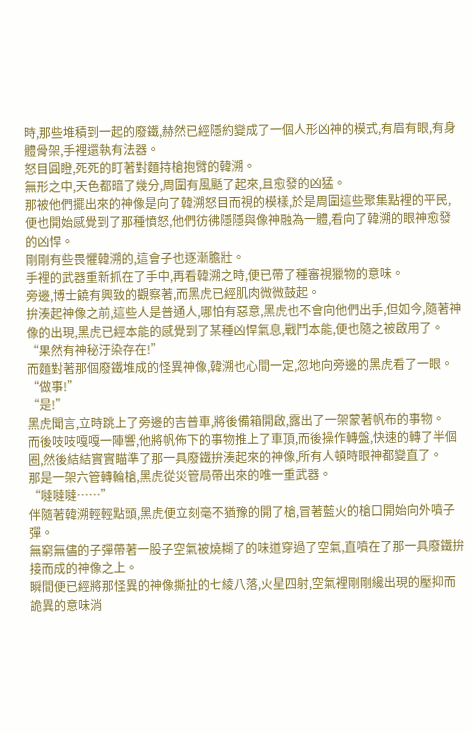時,那些堆積到一起的廢鐵,赫然已經隱約變成了一個人形凶神的模式,有眉有眼,有身體骨架,手裡還執有法器。
怒目圓瞪,死死的盯著對麵持槍抱臂的韓溯。
無形之中,天色都暗了幾分,周圍有風颳了起來,且愈發的凶猛。
那被他們擺出來的神像是向了韓溯怒目而視的模樣,於是周圍這些聚集點裡的平民,便也開始感覺到了那種憤怒,他們彷彿隱隱與像神融為一體,看向了韓溯的眼神愈發的凶悍。
剛剛有些畏懼韓溯的,這會子也逐漸膽壯。
手裡的武器重新抓在了手中,再看韓溯之時,便已帶了種審視獵物的意味。
旁邊,博士饒有興致的觀察著,而黑虎已經肌肉微微鼓起。
拚湊起神像之前,這些人是普通人,哪怕有惡意,黑虎也不會向他們出手,但如今,隨著神像的出現,黑虎已經本能的感覺到了某種凶悍氣息,戰鬥本能,便也隨之被啟用了。
“果然有神秘汙染存在!”
而麵對著那個廢鐵堆成的怪異神像,韓溯也心間一定,忽地向旁邊的黑虎看了一眼。
“做事!”
“是!”
黑虎聞言,立時跳上了旁邊的吉普車,將後備箱開啟,露出了一架蒙著帆布的事物。
而後吱吱嘎嘎一陣響,他將帆佈下的事物推上了車頂,而後操作轉盤,快速的轉了半個圈,然後結結實實瞄準了那一具廢鐵拚湊起來的神像,所有人頓時眼神都變直了。
那是一架六管轉輪槍,黑虎從災管局帶出來的唯一重武器。
“噠噠噠……”
伴隨著韓溯輕輕點頭,黑虎便立刻毫不猶豫的開了槍,冒著藍火的槍口開始向外噴子彈。
無窮無儘的子彈帶著一股子空氣被燒糊了的味道穿過了空氣,直噴在了那一具廢鐵拚接而成的神像之上。
瞬間便已經將那怪異的神像撕扯的七綾八落,火星四射,空氣裡剛剛纔出現的壓抑而詭異的意味消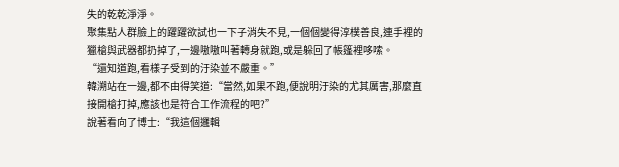失的乾乾淨淨。
聚集點人群臉上的躍躍欲試也一下子消失不見,一個個變得淳樸善良,連手裡的獵槍與武器都扔掉了,一邊嗷嗷叫著轉身就跑,或是躲回了帳篷裡哆嗦。
“還知道跑,看樣子受到的汙染並不嚴重。”
韓溯站在一邊,都不由得笑道:“當然,如果不跑,便說明汙染的尤其厲害,那麼直接開槍打掉,應該也是符合工作流程的吧?”
說著看向了博士:“我這個邏輯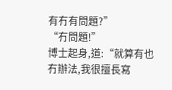有冇有問題?”
“冇問題!”
博士起身,道:“就算有也冇辦法,我很擅長寫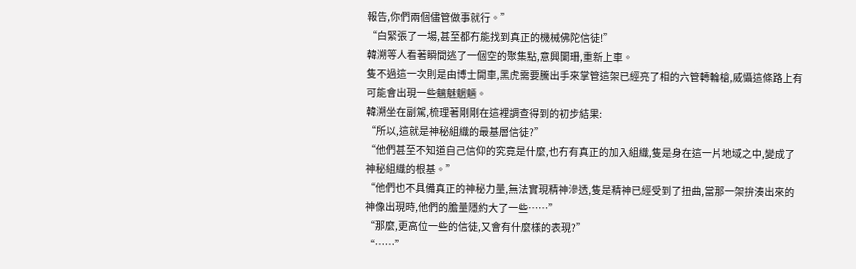報告,你們兩個儘管做事就行。”
“白緊張了一場,甚至都冇能找到真正的機械佛陀信徒!”
韓溯等人看著瞬間逃了一個空的聚集點,意興闌珊,重新上車。
隻不過這一次則是由博士開車,黑虎需要騰出手來掌管這架已經亮了相的六管轉輪槍,威懾這條路上有可能會出現一些魑魅魍魎。
韓溯坐在副駕,梳理著剛剛在這裡調查得到的初步結果:
“所以,這就是神秘組織的最基層信徒?”
“他們甚至不知道自己信仰的究竟是什麼,也冇有真正的加入組織,隻是身在這一片地域之中,變成了神秘組織的根基。”
“他們也不具備真正的神秘力量,無法實現精神滲透,隻是精神已經受到了扭曲,當那一架拚湊出來的神像出現時,他們的膽量隱約大了一些……”
“那麼,更高位一些的信徒,又會有什麼樣的表現?”
“……”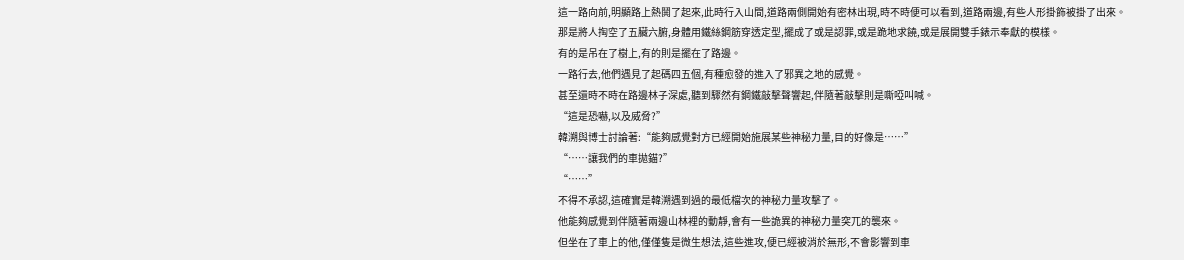這一路向前,明顯路上熱鬨了起來,此時行入山間,道路兩側開始有密林出現,時不時便可以看到,道路兩邊,有些人形掛飾被掛了出來。
那是將人掏空了五臟六腑,身體用鐵絲鋼筋穿透定型,擺成了或是認罪,或是跪地求饒,或是展開雙手錶示奉獻的模樣。
有的是吊在了樹上,有的則是擺在了路邊。
一路行去,他們遇見了起碼四五個,有種愈發的進入了邪異之地的感覺。
甚至還時不時在路邊林子深處,聽到驟然有鋼鐵敲擊聲響起,伴隨著敲擊則是嘶啞叫喊。
“這是恐嚇,以及威脅?”
韓溯與博士討論著:“能夠感覺對方已經開始施展某些神秘力量,目的好像是……”
“……讓我們的車拋錨?”
“……”
不得不承認,這確實是韓溯遇到過的最低檔次的神秘力量攻擊了。
他能夠感覺到伴隨著兩邊山林裡的動靜,會有一些詭異的神秘力量突兀的襲來。
但坐在了車上的他,僅僅隻是微生想法,這些進攻,便已經被消於無形,不會影響到車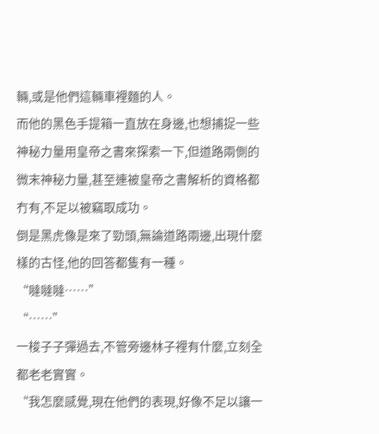輛,或是他們這輛車裡麵的人。
而他的黑色手提箱一直放在身邊,也想捕捉一些神秘力量用皇帝之書來探索一下,但道路兩側的微末神秘力量,甚至連被皇帝之書解析的資格都冇有,不足以被竊取成功。
倒是黑虎像是來了勁頭,無論道路兩邊,出現什麼樣的古怪,他的回答都隻有一種。
“噠噠噠……”
“……”
一梭子子彈過去,不管旁邊林子裡有什麼,立刻全都老老實實。
“我怎麼感覺,現在他們的表現,好像不足以讓一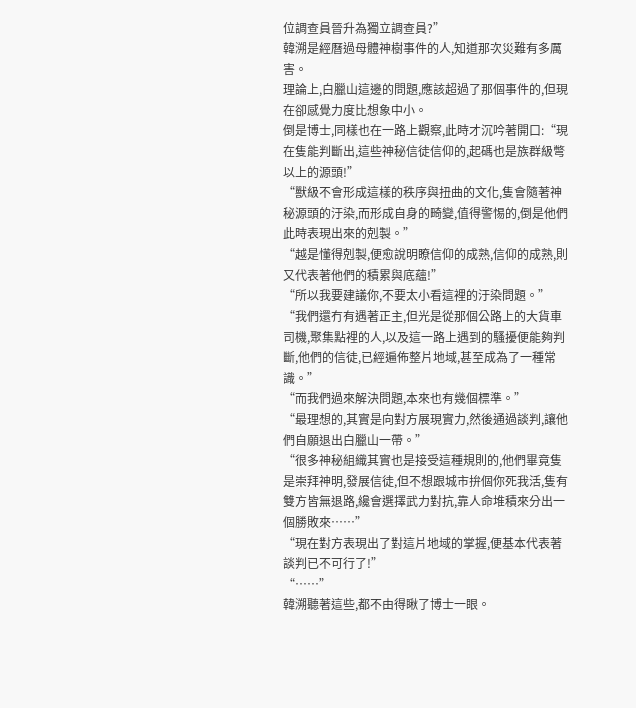位調查員晉升為獨立調查員?”
韓溯是經曆過母體神樹事件的人,知道那次災難有多厲害。
理論上,白臘山這邊的問題,應該超過了那個事件的,但現在卻感覺力度比想象中小。
倒是博士,同樣也在一路上觀察,此時才沉吟著開口:“現在隻能判斷出,這些神秘信徒信仰的,起碼也是族群級彆以上的源頭!”
“獸級不會形成這樣的秩序與扭曲的文化,隻會隨著神秘源頭的汙染,而形成自身的畸變,值得警惕的,倒是他們此時表現出來的剋製。”
“越是懂得剋製,便愈說明瞭信仰的成熟,信仰的成熟,則又代表著他們的積累與底蘊!”
“所以我要建議你,不要太小看這裡的汙染問題。”
“我們還冇有遇著正主,但光是從那個公路上的大貨車司機,聚集點裡的人,以及這一路上遇到的騷擾便能夠判斷,他們的信徒,已經遍佈整片地域,甚至成為了一種常識。”
“而我們過來解決問題,本來也有幾個標準。”
“最理想的,其實是向對方展現實力,然後通過談判,讓他們自願退出白臘山一帶。”
“很多神秘組織其實也是接受這種規則的,他們畢竟隻是崇拜神明,發展信徒,但不想跟城市拚個你死我活,隻有雙方皆無退路,纔會選擇武力對抗,靠人命堆積來分出一個勝敗來……”
“現在對方表現出了對這片地域的掌握,便基本代表著談判已不可行了!”
“……”
韓溯聽著這些,都不由得瞅了博士一眼。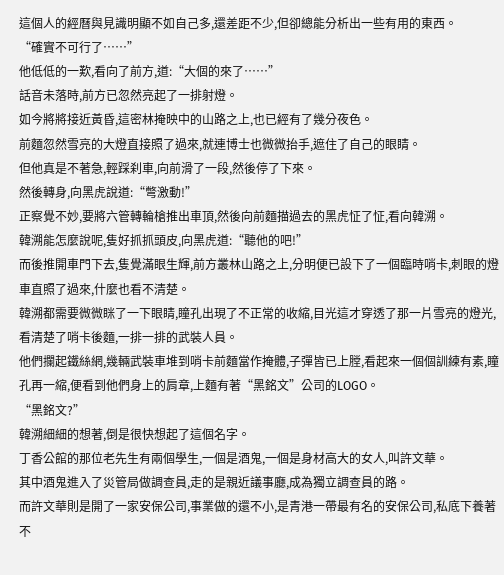這個人的經曆與見識明顯不如自己多,還差距不少,但卻總能分析出一些有用的東西。
“確實不可行了……”
他低低的一歎,看向了前方,道:“大個的來了……”
話音未落時,前方已忽然亮起了一排射燈。
如今將將接近黃昏,這密林掩映中的山路之上,也已經有了幾分夜色。
前麵忽然雪亮的大燈直接照了過來,就連博士也微微抬手,遮住了自己的眼睛。
但他真是不著急,輕踩刹車,向前滑了一段,然後停了下來。
然後轉身,向黑虎說道:“彆激動!”
正察覺不妙,要將六管轉輪槍推出車頂,然後向前麵描過去的黑虎怔了怔,看向韓溯。
韓溯能怎麼說呢,隻好抓抓頭皮,向黑虎道:“聽他的吧!”
而後推開車門下去,隻覺滿眼生輝,前方叢林山路之上,分明便已設下了一個臨時哨卡,刺眼的燈車直照了過來,什麼也看不清楚。
韓溯都需要微微眯了一下眼睛,瞳孔出現了不正常的收縮,目光這才穿透了那一片雪亮的燈光,看清楚了哨卡後麵,一排一排的武裝人員。
他們攔起鐵絲網,幾輛武裝車堆到哨卡前麵當作掩體,子彈皆已上膛,看起來一個個訓練有素,瞳孔再一縮,便看到他們身上的肩章,上麵有著“黑銘文”公司的LOGO。
“黑銘文?”
韓溯細細的想著,倒是很快想起了這個名字。
丁香公館的那位老先生有兩個學生,一個是酒鬼,一個是身材高大的女人,叫許文華。
其中酒鬼進入了災管局做調查員,走的是親近議事廳,成為獨立調查員的路。
而許文華則是開了一家安保公司,事業做的還不小,是青港一帶最有名的安保公司,私底下養著不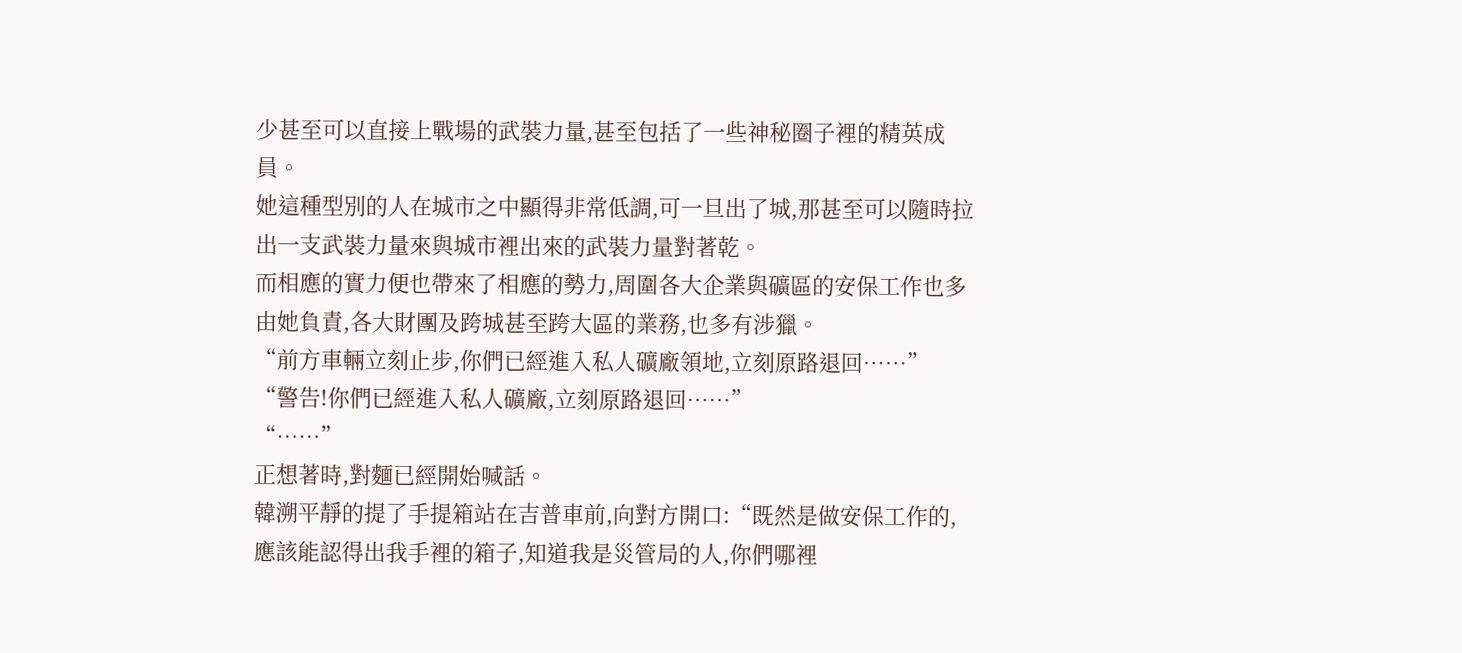少甚至可以直接上戰場的武裝力量,甚至包括了一些神秘圈子裡的精英成員。
她這種型別的人在城市之中顯得非常低調,可一旦出了城,那甚至可以隨時拉出一支武裝力量來與城市裡出來的武裝力量對著乾。
而相應的實力便也帶來了相應的勢力,周圍各大企業與礦區的安保工作也多由她負責,各大財團及跨城甚至跨大區的業務,也多有涉獵。
“前方車輛立刻止步,你們已經進入私人礦廠領地,立刻原路退回……”
“警告!你們已經進入私人礦廠,立刻原路退回……”
“……”
正想著時,對麵已經開始喊話。
韓溯平靜的提了手提箱站在吉普車前,向對方開口:“既然是做安保工作的,應該能認得出我手裡的箱子,知道我是災管局的人,你們哪裡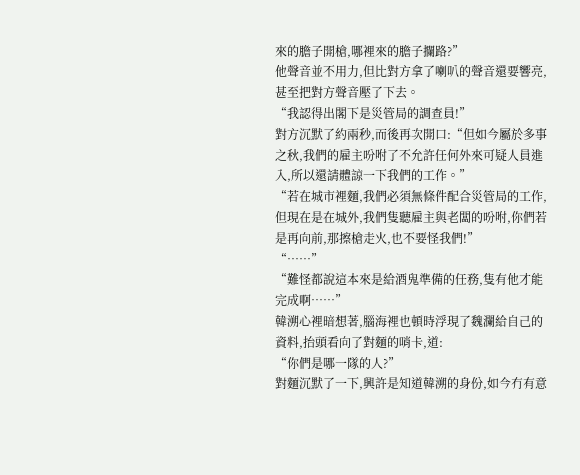來的膽子開槍,哪裡來的膽子攔路?”
他聲音並不用力,但比對方拿了喇叭的聲音還要響亮,甚至把對方聲音壓了下去。
“我認得出閣下是災管局的調查員!”
對方沉默了約兩秒,而後再次開口:“但如今屬於多事之秋,我們的雇主吩咐了不允許任何外來可疑人員進入,所以還請體諒一下我們的工作。”
“若在城市裡麵,我們必須無條件配合災管局的工作,但現在是在城外,我們隻聽雇主與老闆的吩咐,你們若是再向前,那擦槍走火,也不要怪我們!”
“……”
“難怪都說這本來是給酒鬼準備的任務,隻有他才能完成啊……”
韓溯心裡暗想著,腦海裡也頓時浮現了魏瀾給自己的資料,抬頭看向了對麵的哨卡,道:
“你們是哪一隊的人?”
對麵沉默了一下,興許是知道韓溯的身份,如今冇有意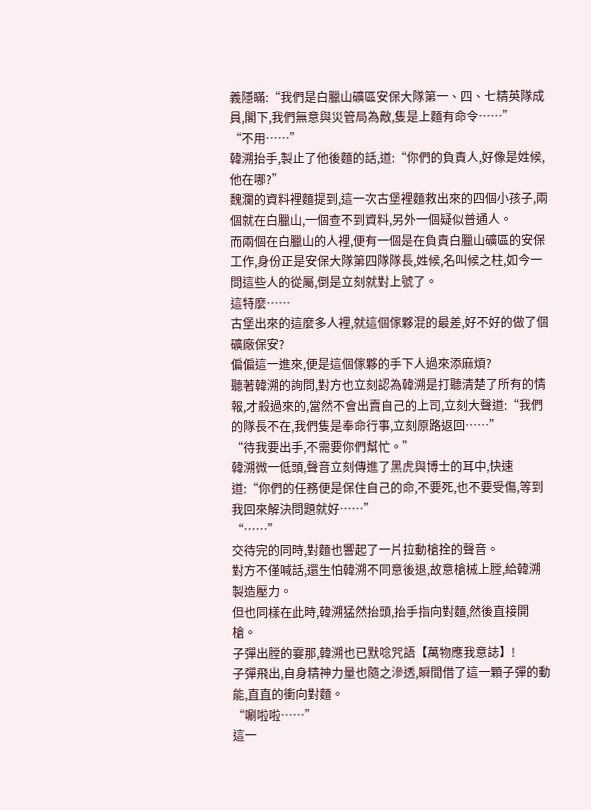義隱瞞:“我們是白臘山礦區安保大隊第一、四、七精英隊成員,閣下,我們無意與災管局為敵,隻是上麵有命令……”
“不用……”
韓溯抬手,製止了他後麵的話,道:“你們的負責人,好像是姓候,他在哪?”
魏瀾的資料裡麵提到,這一次古堡裡麵救出來的四個小孩子,兩個就在白臘山,一個查不到資料,另外一個疑似普通人。
而兩個在白臘山的人裡,便有一個是在負責白臘山礦區的安保工作,身份正是安保大隊第四隊隊長,姓候,名叫候之柱,如今一問這些人的從屬,倒是立刻就對上號了。
這特麼……
古堡出來的這麼多人裡,就這個傢夥混的最差,好不好的做了個礦廠保安?
偏偏這一進來,便是這個傢夥的手下人過來添麻煩?
聽著韓溯的詢問,對方也立刻認為韓溯是打聽清楚了所有的情報,才殺過來的,當然不會出賣自己的上司,立刻大聲道:“我們的隊長不在,我們隻是奉命行事,立刻原路返回……”
“待我要出手,不需要你們幫忙。”
韓溯微一低頭,聲音立刻傳進了黑虎與博士的耳中,快速道:“你們的任務便是保住自己的命,不要死,也不要受傷,等到我回來解決問題就好……”
“……”
交待完的同時,對麵也響起了一片拉動槍拴的聲音。
對方不僅喊話,還生怕韓溯不同意後退,故意槍械上膛,給韓溯製造壓力。
但也同樣在此時,韓溯猛然抬頭,抬手指向對麵,然後直接開槍。
子彈出膛的霎那,韓溯也已默唸咒語【萬物應我意誌】!
子彈飛出,自身精神力量也隨之滲透,瞬間借了這一顆子彈的動能,直直的衝向對麵。
“唰啦啦……”
這一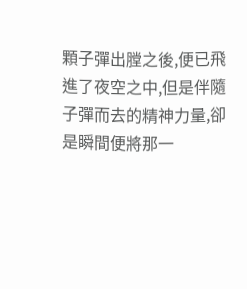顆子彈出膛之後,便已飛進了夜空之中,但是伴隨子彈而去的精神力量,卻是瞬間便將那一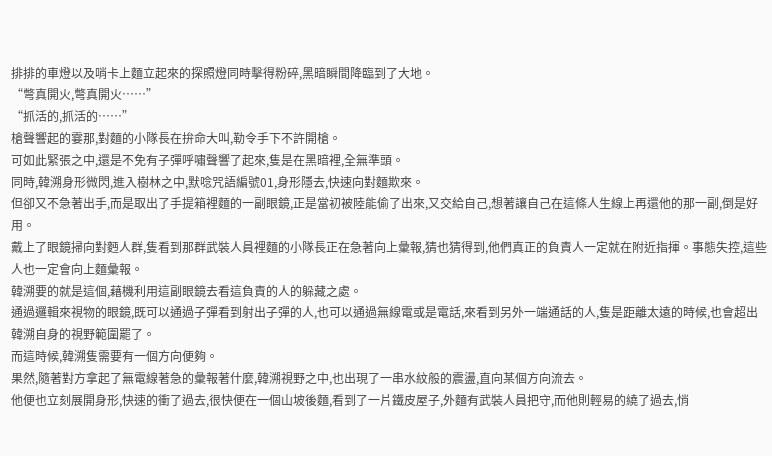排排的車燈以及哨卡上麵立起來的探照燈同時擊得粉碎,黑暗瞬間降臨到了大地。
“彆真開火,彆真開火……”
“抓活的,抓活的……”
槍聲響起的霎那,對麵的小隊長在拚命大叫,勒令手下不許開槍。
可如此緊張之中,還是不免有子彈呼嘯聲響了起來,隻是在黑暗裡,全無準頭。
同時,韓溯身形微閃,進入樹林之中,默唸咒語編號01,身形隱去,快速向對麵欺來。
但卻又不急著出手,而是取出了手提箱裡麵的一副眼鏡,正是當初被陸能偷了出來,又交給自己,想著讓自己在這條人生線上再還他的那一副,倒是好用。
戴上了眼鏡掃向對麪人群,隻看到那群武裝人員裡麵的小隊長正在急著向上彙報,猜也猜得到,他們真正的負責人一定就在附近指揮。事態失控,這些人也一定會向上麵彙報。
韓溯要的就是這個,藉機利用這副眼鏡去看這負責的人的躲藏之處。
通過邏輯來視物的眼鏡,既可以通過子彈看到射出子彈的人,也可以通過無線電或是電話,來看到另外一端通話的人,隻是距離太遠的時候,也會超出韓溯自身的視野範圍罷了。
而這時候,韓溯隻需要有一個方向便夠。
果然,隨著對方拿起了無電線著急的彙報著什麼,韓溯視野之中,也出現了一串水紋般的震盪,直向某個方向流去。
他便也立刻展開身形,快速的衝了過去,很快便在一個山坡後麵,看到了一片鐵皮屋子,外麵有武裝人員把守,而他則輕易的繞了過去,悄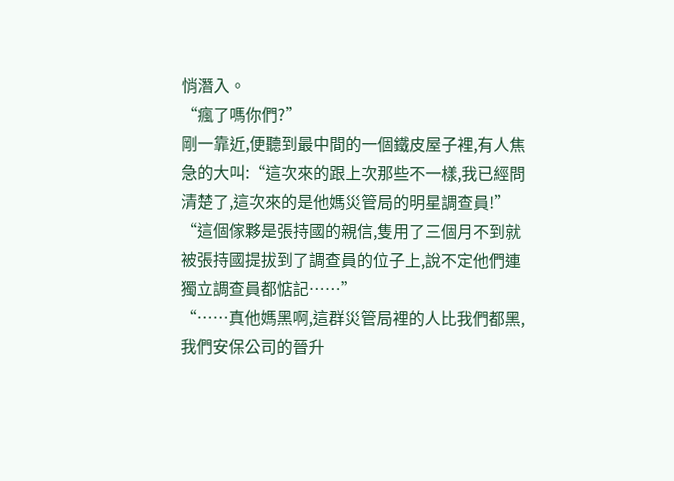悄潛入。
“瘋了嗎你們?”
剛一靠近,便聽到最中間的一個鐵皮屋子裡,有人焦急的大叫:“這次來的跟上次那些不一樣,我已經問清楚了,這次來的是他媽災管局的明星調查員!”
“這個傢夥是張持國的親信,隻用了三個月不到就被張持國提拔到了調查員的位子上,說不定他們連獨立調查員都惦記……”
“……真他媽黑啊,這群災管局裡的人比我們都黑,我們安保公司的晉升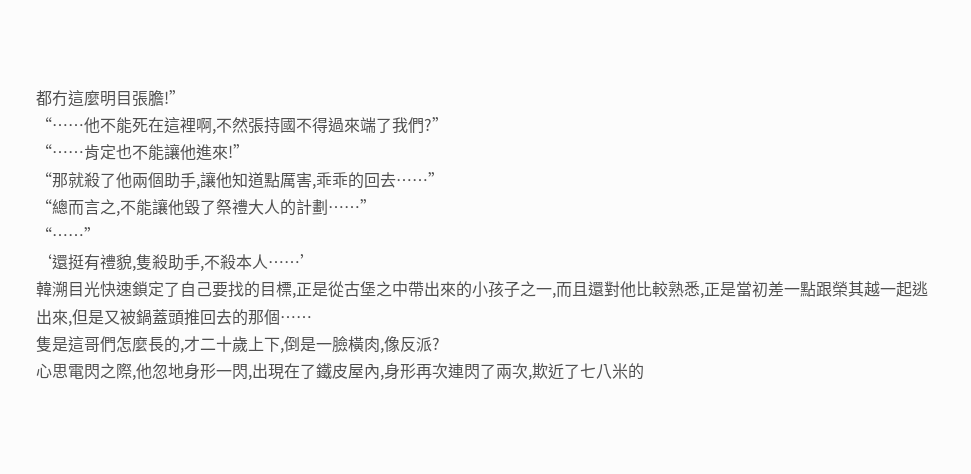都冇這麼明目張膽!”
“……他不能死在這裡啊,不然張持國不得過來端了我們?”
“……肯定也不能讓他進來!”
“那就殺了他兩個助手,讓他知道點厲害,乖乖的回去……”
“總而言之,不能讓他毀了祭禮大人的計劃……”
“……”
‘還挺有禮貌,隻殺助手,不殺本人……’
韓溯目光快速鎖定了自己要找的目標,正是從古堡之中帶出來的小孩子之一,而且還對他比較熟悉,正是當初差一點跟榮其越一起逃出來,但是又被鍋蓋頭推回去的那個……
隻是這哥們怎麼長的,才二十歲上下,倒是一臉橫肉,像反派?
心思電閃之際,他忽地身形一閃,出現在了鐵皮屋內,身形再次連閃了兩次,欺近了七八米的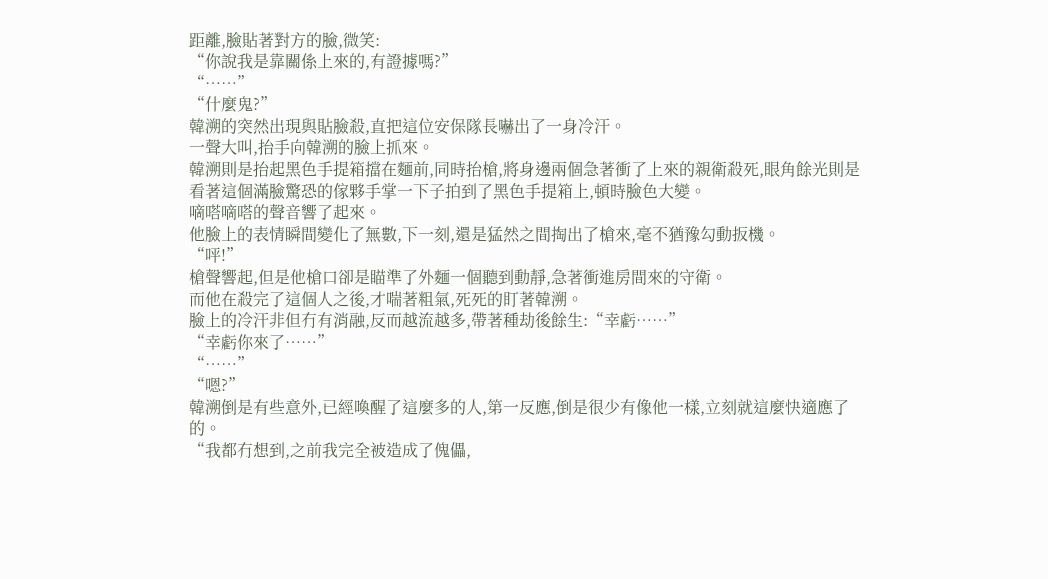距離,臉貼著對方的臉,微笑:
“你說我是靠關係上來的,有證據嗎?”
“……”
“什麼鬼?”
韓溯的突然出現與貼臉殺,直把這位安保隊長嚇出了一身冷汗。
一聲大叫,抬手向韓溯的臉上抓來。
韓溯則是抬起黑色手提箱擋在麵前,同時抬槍,將身邊兩個急著衝了上來的親衛殺死,眼角餘光則是看著這個滿臉驚恐的傢夥手掌一下子拍到了黑色手提箱上,頓時臉色大變。
嘀嗒嘀嗒的聲音響了起來。
他臉上的表情瞬間變化了無數,下一刻,還是猛然之間掏出了槍來,毫不猶豫勾動扳機。
“呯!”
槍聲響起,但是他槍口卻是瞄準了外麵一個聽到動靜,急著衝進房間來的守衛。
而他在殺完了這個人之後,才喘著粗氣,死死的盯著韓溯。
臉上的冷汗非但冇有消融,反而越流越多,帶著種劫後餘生:“幸虧……”
“幸虧你來了……”
“……”
“嗯?”
韓溯倒是有些意外,已經喚醒了這麼多的人,第一反應,倒是很少有像他一樣,立刻就這麼快適應了的。
“我都冇想到,之前我完全被造成了傀儡,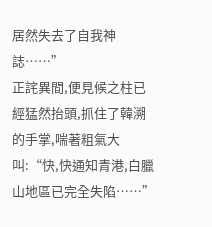居然失去了自我神誌……”
正詫異間,便見候之柱已經猛然抬頭,抓住了韓溯的手掌,喘著粗氣大叫:“快,快通知青港,白臘山地區已完全失陷……”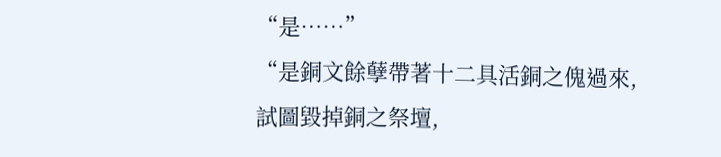“是……”
“是銅文餘孽帶著十二具活銅之傀過來,試圖毀掉銅之祭壇,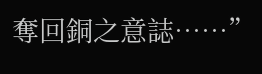奪回銅之意誌……”